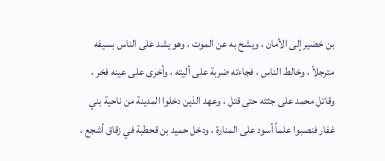بن خضير إلى الأمان ، ويشح به عن الموت ، وهو يشد على الناس بسيفه مترجلاً ، وخالط الناس ، فجاءته ضربة على أليته ، وأخرى على عينه فخر ، وقاتل محمد على جثته حتى قتل ، وعهد الذين دخلوا المدينة من ناحية بني غفار فنصبوا علماً أسود على المنارة ، ودخل حميد بن قحطبة في زقاق أشجع ،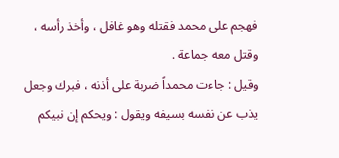فهجم على محمد فقتله وهو غافل ، وأخذ رأسه ، وقتل معه جماعة .
وقيل : جاءت محمداً ضربة على أذنه ، فبرك وجعل يذب عن نفسه بسيفه ويقول : ويحكم إن نبيكم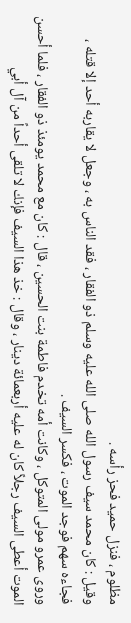مظلوم ، فنزل حميد فحز رأسه .
وقيل : كان محمد سيف رسول الله صلى الله عليه وسلم ذو الفقار ، فقد الناس به ، وجعل لا يقاربه أحد إلا قتله ، فجاءه سهم فوجد الموت ، فكسر السيف .
وروى عمرو مولى المتوكل ، وكانت أمه تخدم فاطمة بنت الحسين ، قال : كان مع محمد يومئذ ذو الفقار ، فلما أحسن الموت أعطى السيف رجلاً كان له عليه أربعمائة دينار ، وقال : خذ هذا السيف فإنك لا تلقى أحداً من آل أبي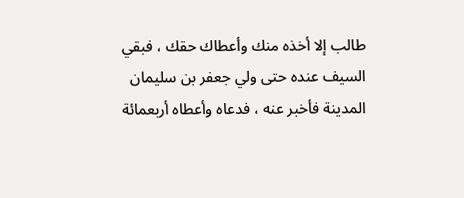طالب إلا أخذه منك وأعطاك حقك ، فبقي السيف عنده حتى ولي جعفر بن سليمان المدينة فأخبر عنه ، فدعاه وأعطاه أربعمائة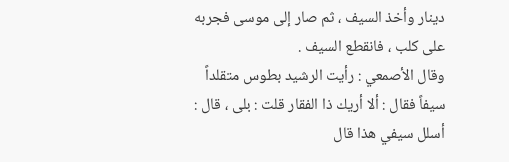دينار وأخذ السيف ، ثم صار إلى موسى فجربه على كلب ، فانقطع السيف .
وقال الأصمعي : رأيت الرشيد بطوس متقلداً سيفاً فقال : ألا أريك ذا الفقار قلت : بلى ، قال : أسلل سيفي هذا قال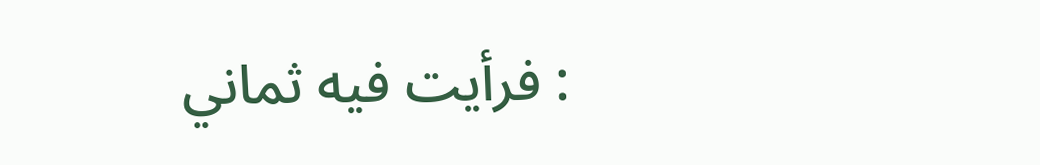: فرأيت فيه ثماني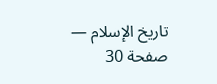تاريخ الإسلام — صفحة 30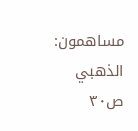مساهمون: الذهبي
ص٣٠